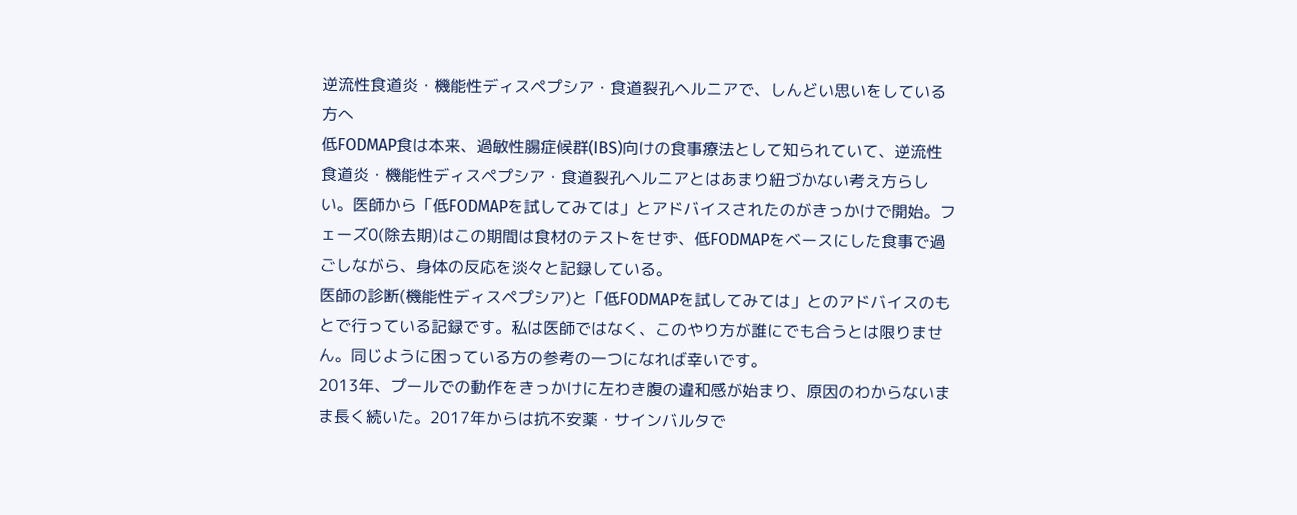逆流性食道炎・機能性ディスペプシア・食道裂孔ヘルニアで、しんどい思いをしている方へ
低FODMAP食は本来、過敏性腸症候群(IBS)向けの食事療法として知られていて、逆流性食道炎・機能性ディスペプシア・食道裂孔ヘルニアとはあまり紐づかない考え方らしい。医師から「低FODMAPを試してみては」とアドバイスされたのがきっかけで開始。フェーズ0(除去期)はこの期間は食材のテストをせず、低FODMAPをベースにした食事で過ごしながら、身体の反応を淡々と記録している。
医師の診断(機能性ディスペプシア)と「低FODMAPを試してみては」とのアドバイスのもとで行っている記録です。私は医師ではなく、このやり方が誰にでも合うとは限りません。同じように困っている方の参考の一つになれば幸いです。
2013年、プールでの動作をきっかけに左わき腹の違和感が始まり、原因のわからないまま長く続いた。2017年からは抗不安薬・サインバルタで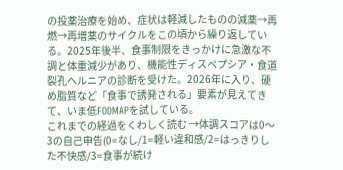の投薬治療を始め、症状は軽減したものの減薬→再燃→再増薬のサイクルをこの頃から繰り返している。2025年後半、食事制限をきっかけに急激な不調と体重減少があり、機能性ディスペプシア・食道裂孔ヘルニアの診断を受けた。2026年に入り、硬め脂質など「食事で誘発される」要素が見えてきて、いま低FODMAPを試している。
これまでの経過をくわしく読む →体調スコアは0〜3の自己申告(0=なし/1=軽い違和感/2=はっきりした不快感/3=食事が続け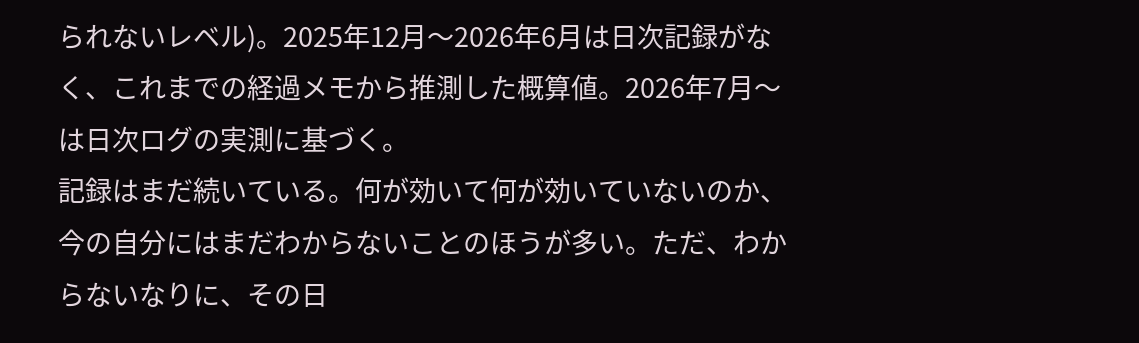られないレベル)。2025年12月〜2026年6月は日次記録がなく、これまでの経過メモから推測した概算値。2026年7月〜は日次ログの実測に基づく。
記録はまだ続いている。何が効いて何が効いていないのか、今の自分にはまだわからないことのほうが多い。ただ、わからないなりに、その日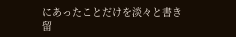にあったことだけを淡々と書き留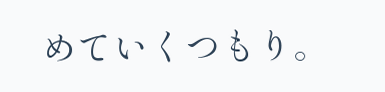めていくつもり。